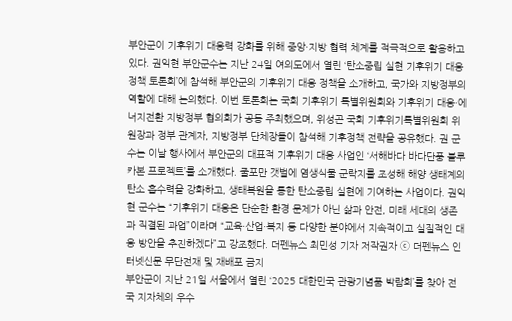부안군이 기후위기 대응력 강화를 위해 중앙·지방 협력 체계를 적극적으로 활용하고 있다. 권익현 부안군수는 지난 24일 여의도에서 열린 ‘탄소중립 실현 기후위기 대응 정책 토론회’에 참석해 부안군의 기후위기 대응 정책을 소개하고, 국가와 지방정부의 역할에 대해 논의했다. 이번 토론회는 국회 기후위기 특별위원회와 기후위기 대응·에너지전환 지방정부 협의회가 공동 주최했으며, 위성곤 국회 기후위기특별위원회 위원장과 정부 관계자, 지방정부 단체장들이 참석해 기후정책 전략을 공유했다. 권 군수는 이날 행사에서 부안군의 대표적 기후위기 대응 사업인 ‘서해바다 바다단풍 블루카본 프로젝트’를 소개했다. 줄포만 갯벌에 염생식물 군락지를 조성해 해양 생태계의 탄소 흡수력을 강화하고, 생태복원을 통한 탄소중립 실현에 기여하는 사업이다. 권익현 군수는 “기후위기 대응은 단순한 환경 문제가 아닌 삶과 안전, 미래 세대의 생존과 직결된 과업”이라며 “교육·산업·복지 등 다양한 분야에서 지속적이고 실질적인 대응 방안을 추진하겠다”고 강조했다. 더펜뉴스 최민성 기자 저작권자 ⓒ 더펜뉴스 인터넷신문 무단전재 및 재배포 금지
부안군이 지난 21일 서울에서 열린 ‘2025 대한민국 관광기념품 박람회’를 찾아 전국 지자체의 우수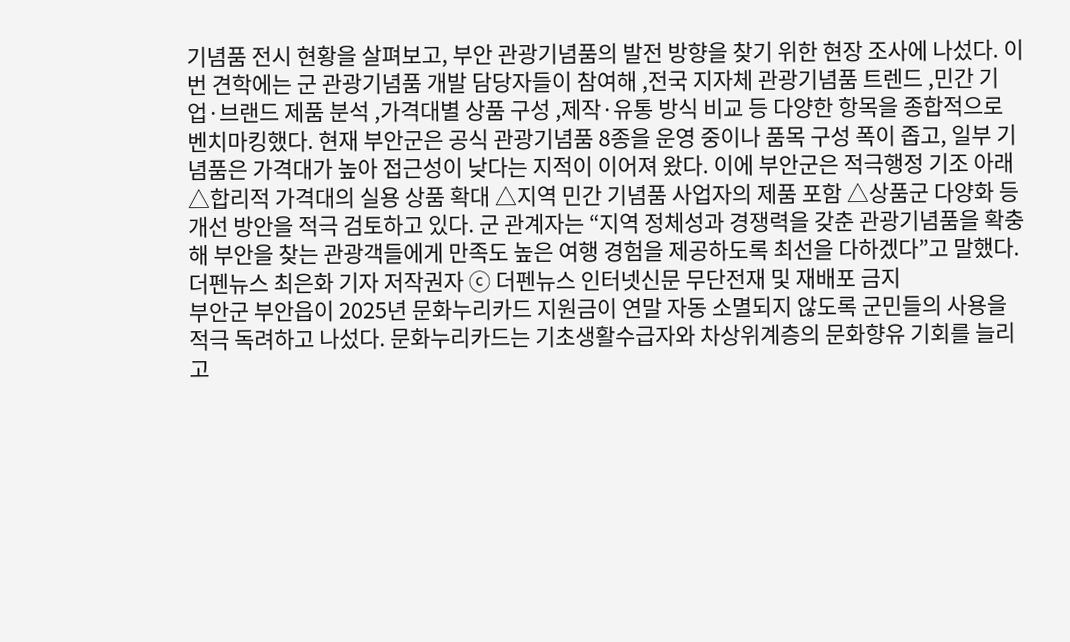기념품 전시 현황을 살펴보고, 부안 관광기념품의 발전 방향을 찾기 위한 현장 조사에 나섰다. 이번 견학에는 군 관광기념품 개발 담당자들이 참여해 ,전국 지자체 관광기념품 트렌드 ,민간 기업·브랜드 제품 분석 ,가격대별 상품 구성 ,제작·유통 방식 비교 등 다양한 항목을 종합적으로 벤치마킹했다. 현재 부안군은 공식 관광기념품 8종을 운영 중이나 품목 구성 폭이 좁고, 일부 기념품은 가격대가 높아 접근성이 낮다는 지적이 이어져 왔다. 이에 부안군은 적극행정 기조 아래 △합리적 가격대의 실용 상품 확대 △지역 민간 기념품 사업자의 제품 포함 △상품군 다양화 등 개선 방안을 적극 검토하고 있다. 군 관계자는 “지역 정체성과 경쟁력을 갖춘 관광기념품을 확충해 부안을 찾는 관광객들에게 만족도 높은 여행 경험을 제공하도록 최선을 다하겠다”고 말했다. 더펜뉴스 최은화 기자 저작권자 ⓒ 더펜뉴스 인터넷신문 무단전재 및 재배포 금지
부안군 부안읍이 2025년 문화누리카드 지원금이 연말 자동 소멸되지 않도록 군민들의 사용을 적극 독려하고 나섰다. 문화누리카드는 기초생활수급자와 차상위계층의 문화향유 기회를 늘리고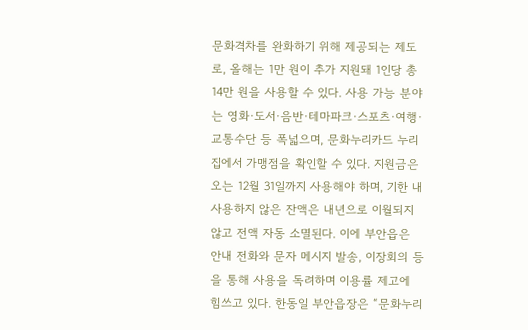문화격차를 완화하기 위해 제공되는 제도로, 올해는 1만 원이 추가 지원돼 1인당 총 14만 원을 사용할 수 있다. 사용 가능 분야는 영화·도서·음반·테마파크·스포츠·여행·교통수단 등 폭넓으며, 문화누리카드 누리집에서 가맹점을 확인할 수 있다. 지원금은 오는 12월 31일까지 사용해야 하며, 기한 내 사용하지 않은 잔액은 내년으로 이월되지 않고 전액 자동 소멸된다. 이에 부안읍은 안내 전화와 문자 메시지 발송, 이장회의 등을 통해 사용을 독려하며 이용률 제고에 힘쓰고 있다. 한동일 부안읍장은 “문화누리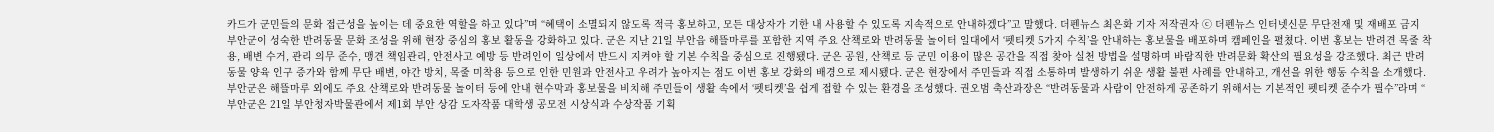카드가 군민들의 문화 접근성을 높이는 데 중요한 역할을 하고 있다”며 “혜택이 소멸되지 않도록 적극 홍보하고, 모든 대상자가 기한 내 사용할 수 있도록 지속적으로 안내하겠다”고 말했다. 더펜뉴스 최은화 기자 저작권자 ⓒ 더펜뉴스 인터넷신문 무단전재 및 재배포 금지
부안군이 성숙한 반려동물 문화 조성을 위해 현장 중심의 홍보 활동을 강화하고 있다. 군은 지난 21일 부안읍 해뜰마루를 포함한 지역 주요 산책로와 반려동물 놀이터 일대에서 ‘펫티켓 5가지 수칙’을 안내하는 홍보물을 배포하며 캠페인을 펼쳤다. 이번 홍보는 반려견 목줄 착용, 배변 수거, 관리 의무 준수, 맹견 책임관리, 안전사고 예방 등 반려인이 일상에서 반드시 지켜야 할 기본 수칙을 중심으로 진행됐다. 군은 공원, 산책로 등 군민 이용이 많은 공간을 직접 찾아 실천 방법을 설명하며 바람직한 반려문화 확산의 필요성을 강조했다. 최근 반려동물 양육 인구 증가와 함께 무단 배변, 야간 방치, 목줄 미착용 등으로 인한 민원과 안전사고 우려가 높아지는 점도 이번 홍보 강화의 배경으로 제시됐다. 군은 현장에서 주민들과 직접 소통하며 발생하기 쉬운 생활 불편 사례를 안내하고, 개선을 위한 행동 수칙을 소개했다. 부안군은 해뜰마루 외에도 주요 산책로와 반려동물 놀이터 등에 안내 현수막과 홍보물을 비치해 주민들이 생활 속에서 ‘펫티켓’을 쉽게 접할 수 있는 환경을 조성했다. 권오범 축산과장은 “반려동물과 사람이 안전하게 공존하기 위해서는 기본적인 펫티켓 준수가 필수”라며 “
부안군은 21일 부안청자박물관에서 제1회 부안 상감 도자작품 대학생 공모전 시상식과 수상작품 기획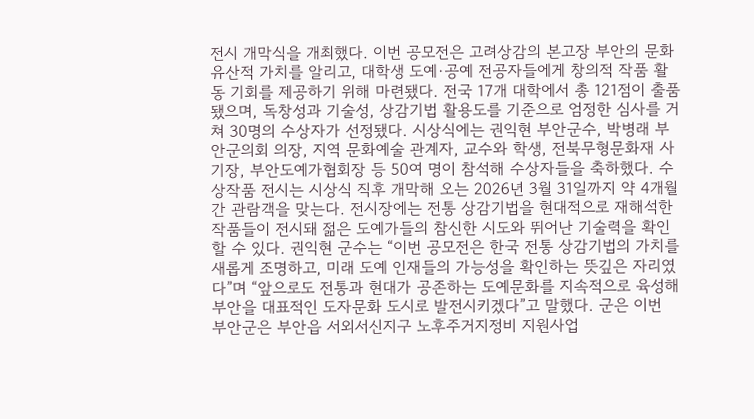전시 개막식을 개최했다. 이번 공모전은 고려상감의 본고장 부안의 문화유산적 가치를 알리고, 대학생 도예·공예 전공자들에게 창의적 작품 활동 기회를 제공하기 위해 마련됐다. 전국 17개 대학에서 총 121점이 출품됐으며, 독창성과 기술성, 상감기법 활용도를 기준으로 엄정한 심사를 거쳐 30명의 수상자가 선정됐다. 시상식에는 권익현 부안군수, 박병래 부안군의회 의장, 지역 문화예술 관계자, 교수와 학생, 전북무형문화재 사기장, 부안도예가협회장 등 50여 명이 참석해 수상자들을 축하했다. 수상작품 전시는 시상식 직후 개막해 오는 2026년 3월 31일까지 약 4개월간 관람객을 맞는다. 전시장에는 전통 상감기법을 현대적으로 재해석한 작품들이 전시돼 젊은 도예가들의 참신한 시도와 뛰어난 기술력을 확인할 수 있다. 권익현 군수는 “이번 공모전은 한국 전통 상감기법의 가치를 새롭게 조명하고, 미래 도예 인재들의 가능성을 확인하는 뜻깊은 자리였다”며 “앞으로도 전통과 현대가 공존하는 도예문화를 지속적으로 육성해 부안을 대표적인 도자문화 도시로 발전시키겠다”고 말했다. 군은 이번
부안군은 부안읍 서외서신지구 노후주거지정비 지원사업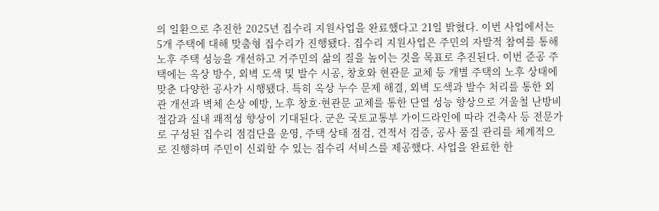의 일환으로 추진한 2025년 집수리 지원사업을 완료했다고 21일 밝혔다. 이번 사업에서는 5개 주택에 대해 맞춤형 집수리가 진행됐다. 집수리 지원사업은 주민의 자발적 참여를 통해 노후 주택 성능을 개선하고 거주민의 삶의 질을 높이는 것을 목표로 추진된다. 이번 준공 주택에는 옥상 방수, 외벽 도색 및 발수 시공, 창호와 현관문 교체 등 개별 주택의 노후 상태에 맞춘 다양한 공사가 시행됐다. 특히 옥상 누수 문제 해결, 외벽 도색과 발수 처리를 통한 외관 개선과 벽체 손상 예방, 노후 창호·현관문 교체를 통한 단열 성능 향상으로 겨울철 난방비 절감과 실내 쾌적성 향상이 기대된다. 군은 국토교통부 가이드라인에 따라 건축사 등 전문가로 구성된 집수리 점검단을 운영, 주택 상태 점검, 견적서 검증, 공사 품질 관리를 체계적으로 진행하며 주민이 신뢰할 수 있는 집수리 서비스를 제공했다. 사업을 완료한 한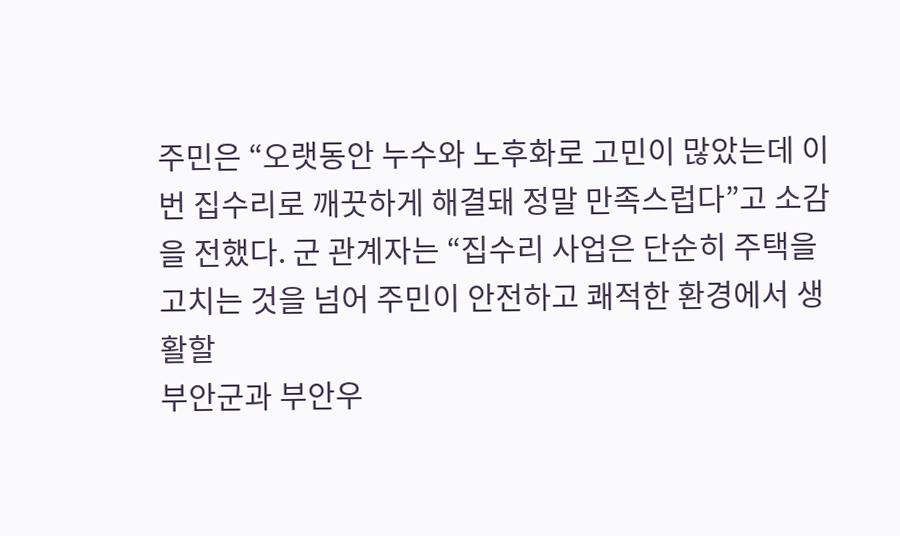주민은 “오랫동안 누수와 노후화로 고민이 많았는데 이번 집수리로 깨끗하게 해결돼 정말 만족스럽다”고 소감을 전했다. 군 관계자는 “집수리 사업은 단순히 주택을 고치는 것을 넘어 주민이 안전하고 쾌적한 환경에서 생활할
부안군과 부안우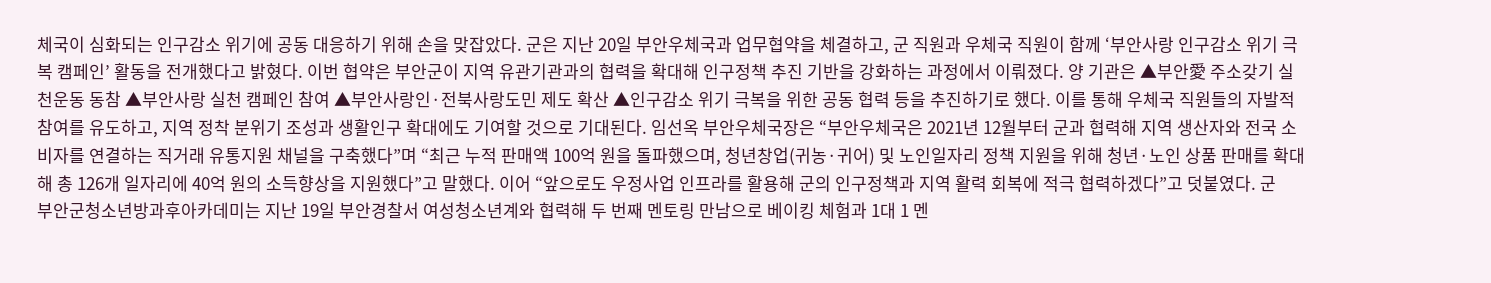체국이 심화되는 인구감소 위기에 공동 대응하기 위해 손을 맞잡았다. 군은 지난 20일 부안우체국과 업무협약을 체결하고, 군 직원과 우체국 직원이 함께 ‘부안사랑 인구감소 위기 극복 캠페인’ 활동을 전개했다고 밝혔다. 이번 협약은 부안군이 지역 유관기관과의 협력을 확대해 인구정책 추진 기반을 강화하는 과정에서 이뤄졌다. 양 기관은 ▲부안愛 주소갖기 실천운동 동참 ▲부안사랑 실천 캠페인 참여 ▲부안사랑인·전북사랑도민 제도 확산 ▲인구감소 위기 극복을 위한 공동 협력 등을 추진하기로 했다. 이를 통해 우체국 직원들의 자발적 참여를 유도하고, 지역 정착 분위기 조성과 생활인구 확대에도 기여할 것으로 기대된다. 임선옥 부안우체국장은 “부안우체국은 2021년 12월부터 군과 협력해 지역 생산자와 전국 소비자를 연결하는 직거래 유통지원 채널을 구축했다”며 “최근 누적 판매액 100억 원을 돌파했으며, 청년창업(귀농·귀어) 및 노인일자리 정책 지원을 위해 청년·노인 상품 판매를 확대해 총 126개 일자리에 40억 원의 소득향상을 지원했다”고 말했다. 이어 “앞으로도 우정사업 인프라를 활용해 군의 인구정책과 지역 활력 회복에 적극 협력하겠다”고 덧붙였다. 군
부안군청소년방과후아카데미는 지난 19일 부안경찰서 여성청소년계와 협력해 두 번째 멘토링 만남으로 베이킹 체험과 1대 1 멘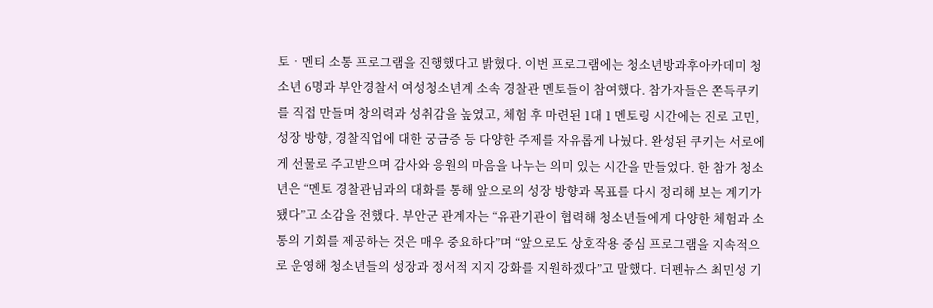토‧멘티 소통 프로그램을 진행했다고 밝혔다. 이번 프로그램에는 청소년방과후아카데미 청소년 6명과 부안경찰서 여성청소년계 소속 경찰관 멘토들이 참여했다. 참가자들은 쫀득쿠키를 직접 만들며 창의력과 성취감을 높였고, 체험 후 마련된 1대 1 멘토링 시간에는 진로 고민, 성장 방향, 경찰직업에 대한 궁금증 등 다양한 주제를 자유롭게 나눴다. 완성된 쿠키는 서로에게 선물로 주고받으며 감사와 응원의 마음을 나누는 의미 있는 시간을 만들었다. 한 참가 청소년은 “멘토 경찰관님과의 대화를 통해 앞으로의 성장 방향과 목표를 다시 정리해 보는 계기가 됐다”고 소감을 전했다. 부안군 관계자는 “유관기관이 협력해 청소년들에게 다양한 체험과 소통의 기회를 제공하는 것은 매우 중요하다”며 “앞으로도 상호작용 중심 프로그램을 지속적으로 운영해 청소년들의 성장과 정서적 지지 강화를 지원하겠다”고 말했다. 더펜뉴스 최민성 기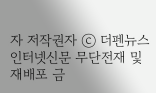자 저작권자 ⓒ 더펜뉴스 인터넷신문 무단전재 및 재배포 금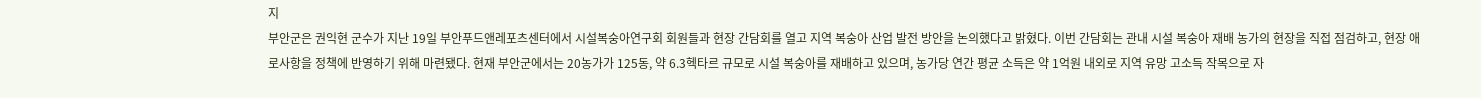지
부안군은 권익현 군수가 지난 19일 부안푸드앤레포츠센터에서 시설복숭아연구회 회원들과 현장 간담회를 열고 지역 복숭아 산업 발전 방안을 논의했다고 밝혔다. 이번 간담회는 관내 시설 복숭아 재배 농가의 현장을 직접 점검하고, 현장 애로사항을 정책에 반영하기 위해 마련됐다. 현재 부안군에서는 20농가가 125동, 약 6.3헥타르 규모로 시설 복숭아를 재배하고 있으며, 농가당 연간 평균 소득은 약 1억원 내외로 지역 유망 고소득 작목으로 자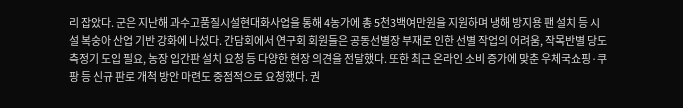리 잡았다. 군은 지난해 과수고품질시설현대화사업을 통해 4농가에 총 5천3백여만원을 지원하며 냉해 방지용 팬 설치 등 시설 복숭아 산업 기반 강화에 나섰다. 간담회에서 연구회 회원들은 공동선별장 부재로 인한 선별 작업의 어려움, 작목반별 당도측정기 도입 필요, 농장 입간판 설치 요청 등 다양한 현장 의견을 전달했다. 또한 최근 온라인 소비 증가에 맞춘 우체국쇼핑·쿠팡 등 신규 판로 개척 방안 마련도 중점적으로 요청했다. 권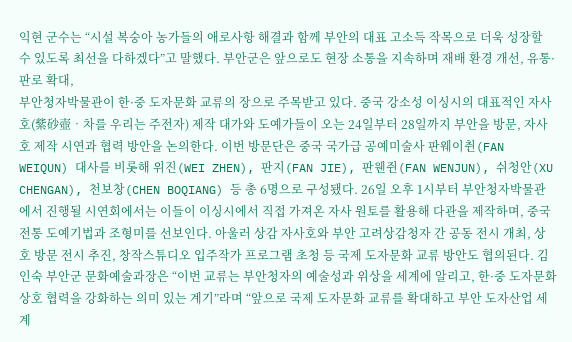익현 군수는 “시설 복숭아 농가들의 애로사항 해결과 함께 부안의 대표 고소득 작목으로 더욱 성장할 수 있도록 최선을 다하겠다”고 말했다. 부안군은 앞으로도 현장 소통을 지속하며 재배 환경 개선, 유통·판로 확대,
부안청자박물관이 한·중 도자문화 교류의 장으로 주목받고 있다. 중국 강소성 이싱시의 대표적인 자사호(紫砂壺‧차를 우리는 주전자) 제작 대가와 도예가들이 오는 24일부터 28일까지 부안을 방문, 자사호 제작 시연과 협력 방안을 논의한다. 이번 방문단은 중국 국가급 공예미술사 판웨이췬(FAN WEIQUN) 대사를 비롯해 위진(WEI ZHEN), 판지(FAN JIE), 판웬쥔(FAN WENJUN), 쉬청안(XU CHENGAN), 천보창(CHEN BOQIANG) 등 총 6명으로 구성됐다. 26일 오후 1시부터 부안청자박물관에서 진행될 시연회에서는 이들이 이싱시에서 직접 가져온 자사 원토를 활용해 다관을 제작하며, 중국 전통 도예기법과 조형미를 선보인다. 아울러 상감 자사호와 부안 고려상감청자 간 공동 전시 개최, 상호 방문 전시 추진, 창작스튜디오 입주작가 프로그램 초청 등 국제 도자문화 교류 방안도 협의된다. 김인숙 부안군 문화예술과장은 “이번 교류는 부안청자의 예술성과 위상을 세계에 알리고, 한·중 도자문화 상호 협력을 강화하는 의미 있는 계기”라며 “앞으로 국제 도자문화 교류를 확대하고 부안 도자산업 세계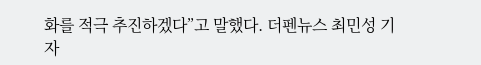화를 적극 추진하겠다”고 말했다. 더펜뉴스 최민성 기자